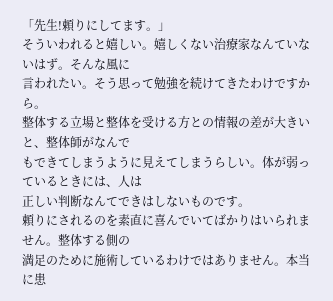「先生!頼りにしてます。」
そういわれると嬉しい。嬉しくない治療家なんていないはず。そんな風に
言われたい。そう思って勉強を続けてきたわけですから。
整体する立場と整体を受ける方との情報の差が大きいと、整体師がなんで
もできてしまうように見えてしまうらしい。体が弱っているときには、人は
正しい判断なんてできはしないものです。
頼りにされるのを素直に喜んでいてばかりはいられません。整体する側の
満足のために施術しているわけではありません。本当に患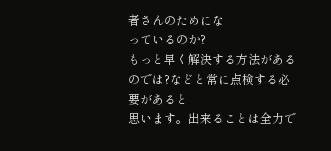者さんのためにな
っているのか?
もっと早く解決する方法があるのでは?などと常に点検する必要があると
思います。出来ることは全力で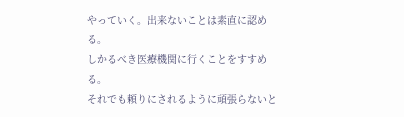やっていく。出来ないことは素直に認める。
しかるべき医療機関に行くことをすすめる。
それでも頼りにされるように頑張らないと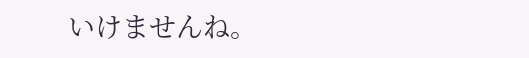いけませんね。